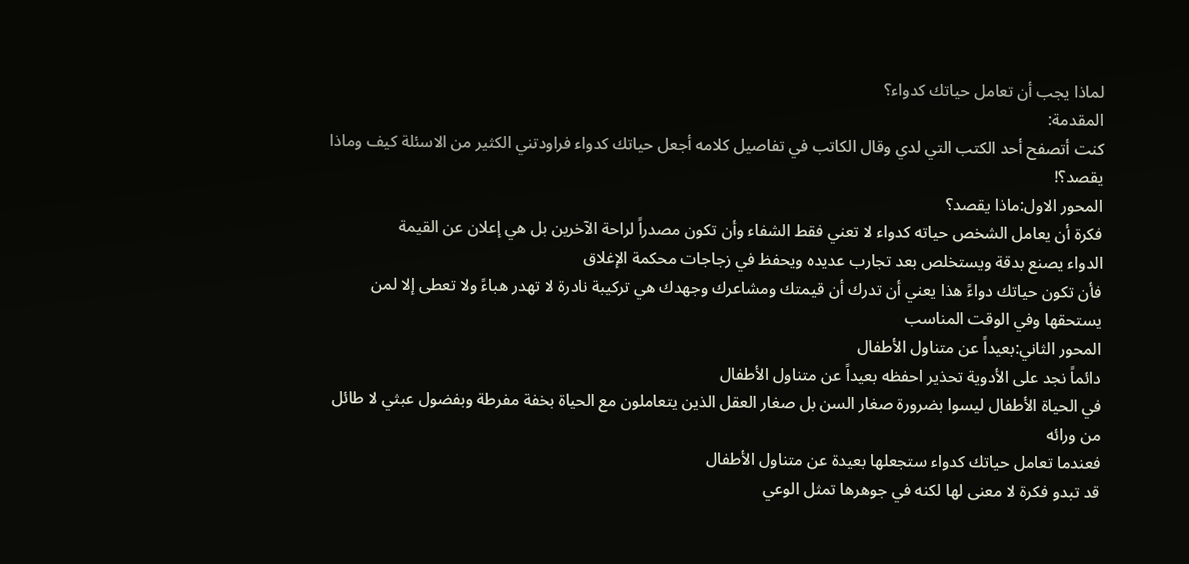لماذا يجب أن تعامل حياتك كدواء؟
المقدمة:
كنت أتصفح أحد الكتب التي لدي وقال الكاتب في تفاصيل كلامه أجعل حياتك كدواء فراودتني الكثير من الاسئلة كيف وماذا يقصد؟!
المحور الاول:ماذا يقصد؟
فكرة أن يعامل الشخص حياته كدواء لا تعني فقط الشفاء وأن تكون مصدراً لراحة الآخرين بل هي إعلان عن القيمة
الدواء يصنع بدقة ويستخلص بعد تجارب عديده ويحفظ في زجاجات محكمة الإغلاق
فأن تكون حياتك دواءً هذا يعني أن تدرك أن قيمتك ومشاعرك وجهدك هي تركيبة نادرة لا تهدر هباءً ولا تعطى إلا لمن يستحقها وفي الوقت المناسب
المحور الثاني:بعيداً عن متناول الأطفال
دائماً نجد على الأدوية تحذير احفظه بعيداً عن متناول الأطفال
في الحياة الأطفال ليسوا بضرورة صغار السن بل صغار العقل الذين يتعاملون مع الحياة بخفة مفرطة وبفضول عبثي لا طائل من ورائه
فعندما تعامل حياتك كدواء ستجعلها بعيدة عن متناول الأطفال
قد تبدو فكرة لا معنى لها لكنه في جوهرها تمثل الوعي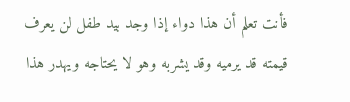فأنت تعلم أن هذا دواء إذا وجد بيد طفل لن يعرف قيمته قد يرميه وقد يشربه وهو لا يحتاجه ويهدر هذا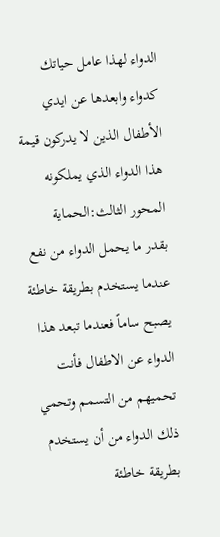الدواء لهذا عامل حياتك كدواء وابعدها عن ايدي الأطفال الذين لا يدركون قيمة هذا الدواء الذي يملكونه
المحور الثالث:الحماية
بقدر ما يحمل الدواء من نفع عندما يستخدم بطريقة خاطئة يصبح ساماً فعندما تبعد هذا الدواء عن الاطفال فأنت تحميهم من التسمم وتحمي ذلك الدواء من أن يستخدم بطريقة خاطئة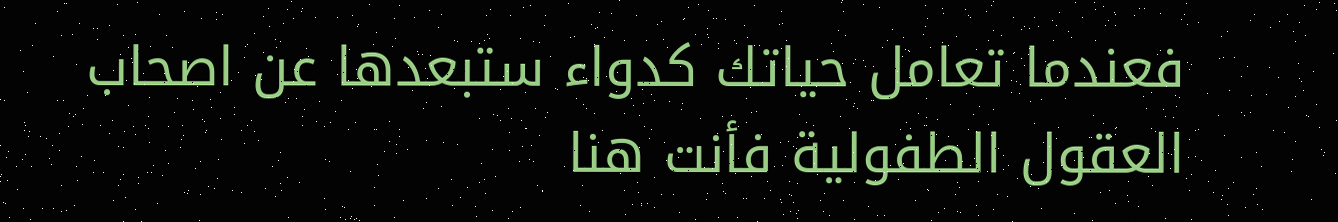فعندما تعامل حياتك كدواء ستبعدها عن اصحاب العقول الطفولية فأنت هنا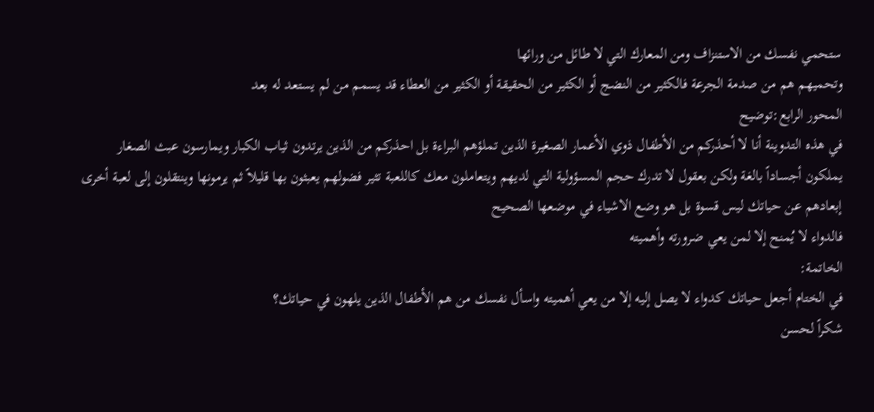ستحمي نفسك من الاستنزاف ومن المعارك التي لا طائل من ورائها
وتحميهم هم من صدمة الجرعة فالكثير من النضج أو الكثير من الحقيقة أو الكثير من العطاء قد يسمم من لم يستعد له بعد
المحور الرابع:توضيح
في هذه التدوينة أنا لا أحذركم من الأطفال ذوي الأعمار الصغيرة الذين تملؤهم البراءة بل احذركم من الذين يرتدون ثياب الكبار ويمارسون عبث الصغار
يملكون أجساداً بالغة ولكن بعقول لا تدرك حجم المسؤولية التي لديهم ويتعاملون معك كاللعبة تثير فضولهم يعبثون بها قليلاً ثم يرمونها وينتقلون إلى لعبة أخرى
إبعادهم عن حياتك ليس قسوة بل هو وضع الاشياء في موضعها الصحيح
فالدواء لا يُمنح إلا لمن يعي ضرورته وأهميته
الخاتمة:
في الختام أجعل حياتك كدواء لا يصل إليه إلا من يعي أهميته واسأل نفسك من هم الأطفال الذين يلهون في حياتك؟
شكراً لحسن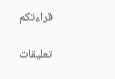قراءتكم

تعليقات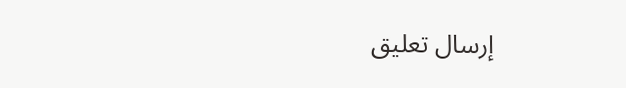إرسال تعليق